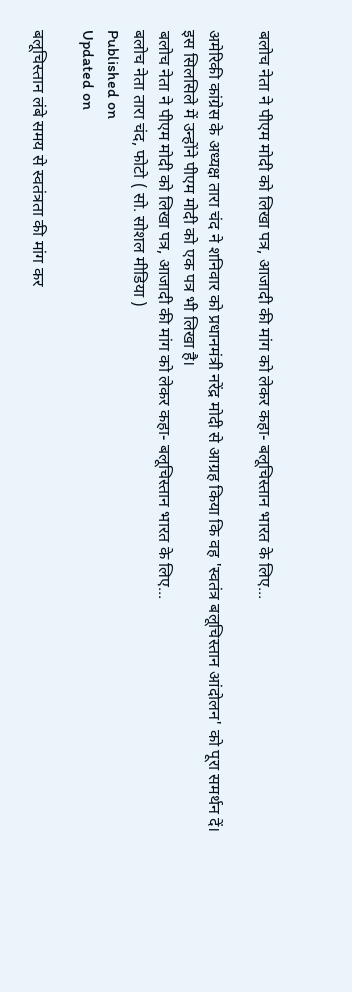बलोच नेता ने पीएम मोदी को लिखा पत्र, आजादी की मांग को लेकर कहा- बलूचिस्तान भारत के लिए...

अमेरिकी कांग्रेस के अध्यक्ष तारा चंद ने शनिवार को प्रधानमंत्री नरेंद्र मोदी से आग्रह किया कि वह 'स्वतंत्र बलूचिस्तान आंदोलन' को पूरा समर्थन दें। इस सिलसिले में उन्होंने पीएम मोदी को एक पत्र भी लिखा है।
बलोच नेता ने पीएम मोदी को लिखा पत्र, आजादी की मांग को लेकर कहा- बलूचिस्तान भारत के लिए...
बलोच नेता तारा चंद, फोटो ( सो. सोशल मीडिया )
Published on
Updated on

बलूचिस्तान लंबे समय से स्वतंत्रता की मांग कर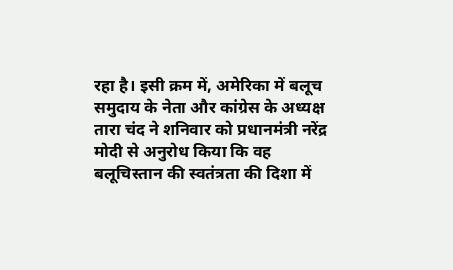रहा है। इसी क्रम में, अमेरिका में बलूच समुदाय के नेता और कांग्रेस के अध्यक्ष तारा चंद ने शनिवार को प्रधानमंत्री नरेंद्र मोदी से अनुरोध किया कि वह बलूचिस्तान की स्वतंत्रता की दिशा में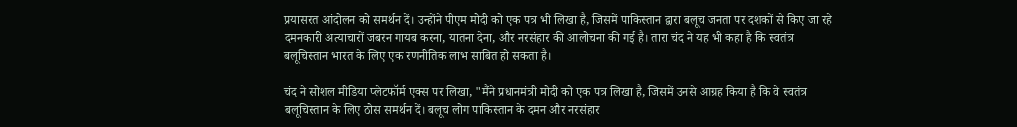प्रयासरत आंदोलन को समर्थन दें। उन्होंने पीएम मोदी को एक पत्र भी लिखा है, जिसमें पाकिस्तान द्वारा बलूच जनता पर दशकों से किए जा रहे दमनकारी अत्याचारों जबरन गायब करना, यातना देना, और नरसंहार की आलोचना की गई है। तारा चंद ने यह भी कहा है कि स्वतंत्र बलूचिस्तान भारत के लिए एक रणनीतिक लाभ साबित हो सकता है।

चंद ने सोशल मीडिया प्लेटफॉर्म एक्स पर लिखा, "मैंने प्रधानमंत्री मोदी को एक पत्र लिखा है, जिसमें उनसे आग्रह किया है कि वे स्वतंत्र बलूचिस्तान के लिए ठोस समर्थन दें। बलूच लोग पाकिस्तान के दमन और नरसंहार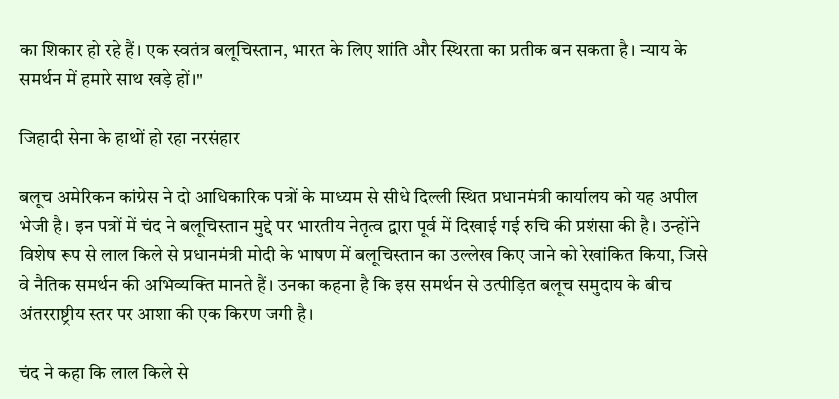का शिकार हो रहे हैं। एक स्वतंत्र बलूचिस्तान, भारत के लिए शांति और स्थिरता का प्रतीक बन सकता है। न्याय के समर्थन में हमारे साथ खड़े हों।"

जिहादी सेना के हाथों हो रहा नरसंहार

बलूच अमेरिकन कांग्रेस ने दो आधिकारिक पत्रों के माध्यम से सीधे दिल्ली स्थित प्रधानमंत्री कार्यालय को यह अपील भेजी है। इन पत्रों में चंद ने बलूचिस्तान मुद्दे पर भारतीय नेतृत्व द्वारा पूर्व में दिखाई गई रुचि की प्रशंसा की है। उन्होंने विशेष रूप से लाल किले से प्रधानमंत्री मोदी के भाषण में बलूचिस्तान का उल्लेख किए जाने को रेखांकित किया, जिसे वे नैतिक समर्थन की अभिव्यक्ति मानते हैं। उनका कहना है कि इस समर्थन से उत्पीड़ित बलूच समुदाय के बीच अंतरराष्ट्रीय स्तर पर आशा की एक किरण जगी है।

चंद ने कहा कि लाल किले से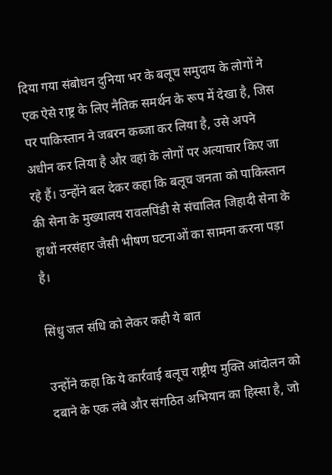दिया गया संबोधन दुनिया भर के बलूच समुदाय के लोगों ने एक ऐसे राष्ट्र के लिए नैतिक समर्थन के रूप में देखा है, जिस पर पाकिस्तान ने जबरन कब्जा कर लिया है, उसे अपने अधीन कर लिया है और वहां के लोगों पर अत्याचार किए जा रहे हैं। उन्होंने बल देकर कहा कि बलूच जनता को पाकिस्तान की सेना के मुख्यालय रावलपिंडी से संचालित जिहादी सेना के हाथों नरसंहार जैसी भीषण घटनाओं का सामना करना पड़ा है।

सिंधु जल संधि को लेकर कही ये बात

उन्होंने कहा कि ये कार्रवाई बलूच राष्ट्रीय मुक्ति आंदोलन को दबाने के एक लंबे और संगठित अभियान का हिस्सा है, जो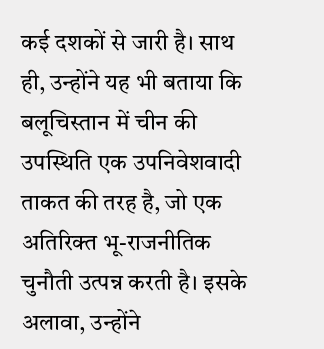कई दशकों से जारी है। साथ ही, उन्होंने यह भी बताया कि बलूचिस्तान में चीन की उपस्थिति एक उपनिवेशवादी ताकत की तरह है, जो एक अतिरिक्त भू-राजनीतिक चुनौती उत्पन्न करती है। इसके अलावा, उन्होंने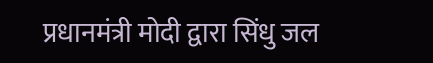प्रधानमंत्री मोदी द्वारा सिंधु जल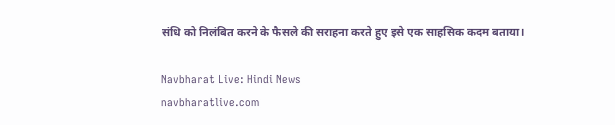संधि को निलंबित करने के फैसले की सराहना करते हुए इसे एक साहसिक कदम बताया।

Navbharat Live: Hindi News
navbharatlive.com